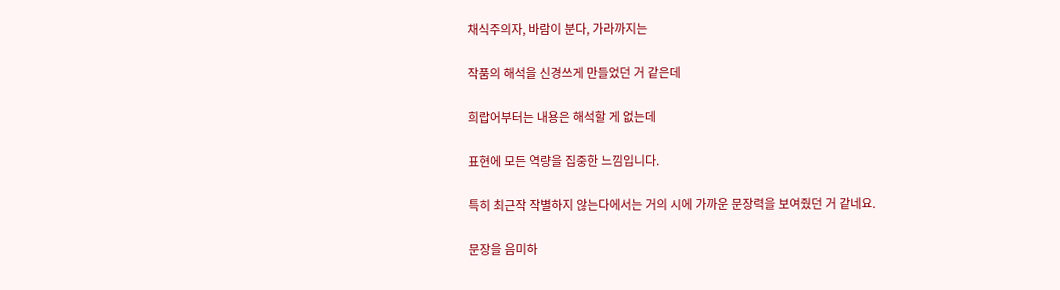채식주의자, 바람이 분다, 가라까지는

작품의 해석을 신경쓰게 만들었던 거 같은데

희랍어부터는 내용은 해석할 게 없는데

표현에 모든 역량을 집중한 느낌입니다.

특히 최근작 작별하지 않는다에서는 거의 시에 가까운 문장력을 보여줬던 거 같네요.

문장을 음미하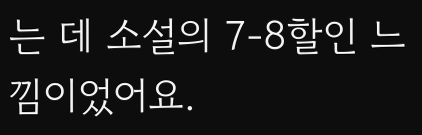는 데 소설의 7-8할인 느낌이었어요.